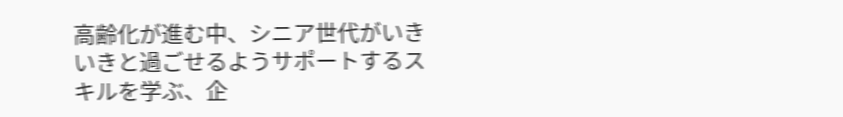高齢化が進む中、シニア世代がいきいきと過ごせるようサポートするスキルを学ぶ、企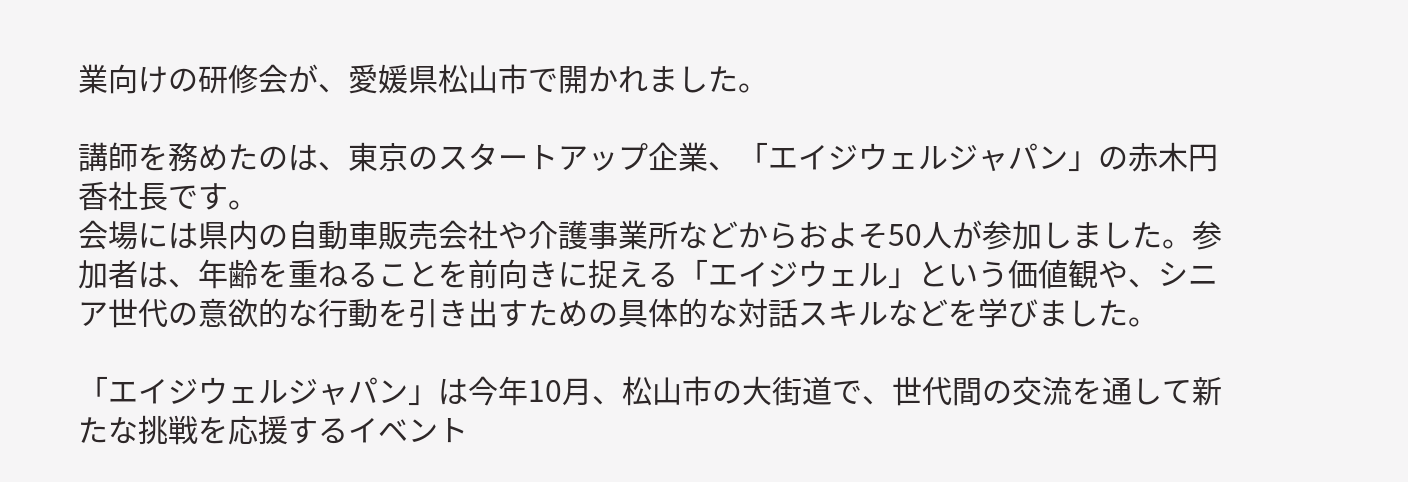業向けの研修会が、愛媛県松山市で開かれました。

講師を務めたのは、東京のスタートアップ企業、「エイジウェルジャパン」の赤木円香社長です。
会場には県内の自動車販売会社や介護事業所などからおよそ50人が参加しました。参加者は、年齢を重ねることを前向きに捉える「エイジウェル」という価値観や、シニア世代の意欲的な行動を引き出すための具体的な対話スキルなどを学びました。

「エイジウェルジャパン」は今年10月、松山市の大街道で、世代間の交流を通して新たな挑戦を応援するイベント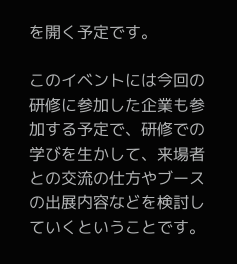を開く予定です。

このイベントには今回の研修に参加した企業も参加する予定で、研修での学びを生かして、来場者との交流の仕方やブースの出展内容などを検討していくということです。